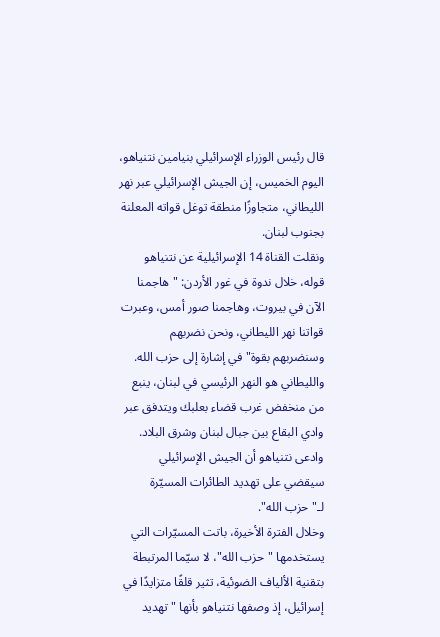قال رئيس الوزراء الإسرائيلي بنيامين نتنياهو، اليوم الخميس، إن الجيش الإسرائيلي عبر نهر الليطاني، متجاوزًا منطقة توغل قواته المعلنة بجنوب لبنان.
ونقلت القناة 14 الإسرائيلية عن نتنياهو قوله، خلال ندوة في غور الأردن: "هاجمنا الآن في بيروت، وهاجمنا صور أمس، وعبرت قواتنا نهر الليطاني، ونحن نضربهم وسنضربهم بقوة" في إشارة إلى حزب الله.
والليطاني هو النهر الرئيسي في لبنان، ينبع من منخفض غرب قضاء بعلبك ويتدفق عبر وادي البقاع بين جبال لبنان وشرق البلاد.
وادعى نتنياهو أن الجيش الإسرائيلي سيقضي على تهديد الطائرات المسيّرة لـ"حزب الله".
وخلال الفترة الأخيرة، باتت المسيّرات التي يستخدمها "حزب الله"، لا سيّما المرتبطة بتقنية الألياف الضوئية، تثير قلقًا متزايدًا في إسرائيل، إذ وصفها نتنياهو بأنها "تهديد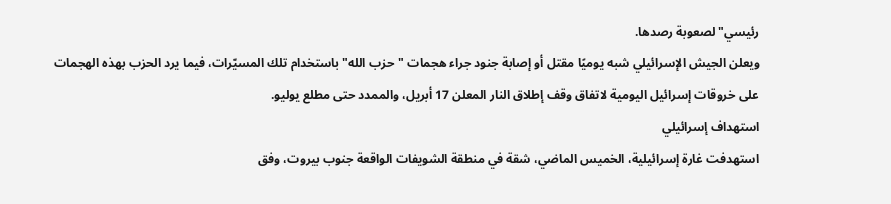رئيسي" لصعوبة رصدها.
ويعلن الجيش الإسرائيلي شبه يوميًا مقتل أو إصابة جنود جراء هجمات "حزب الله" باستخدام تلك المسيّرات، فيما يرد الحزب بهذه الهجمات على خروقات إسرائيل اليومية لاتفاق وقف إطلاق النار المعلن 17 أبريل، والممدد حتى مطلع يوليو.
استهداف إسرائيلي
استهدفت غارة إسرائيلية، الخميس الماضي، شقة في منطقة الشويفات الواقعة جنوب بيروت، وفق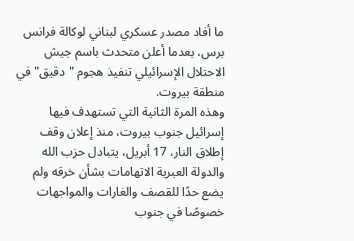ما أفاد مصدر عسكري لبناني لوكالة فرانس برس، بعدما أعلن متحدث باسم جيش الاحتلال الإسرائيلي تنفيذ هجوم "دقيق" في منطقة بيروت.
وهذه المرة الثانية التي تستهدف فيها إسرائيل جنوب بيروت، منذ إعلان وقف إطلاق النار، 17 أبريل، يتبادل حزب الله والدولة العبرية الاتهامات بشأن خرقه ولم يضع حدًا للقصف والغارات والمواجهات خصوصًا في جنوب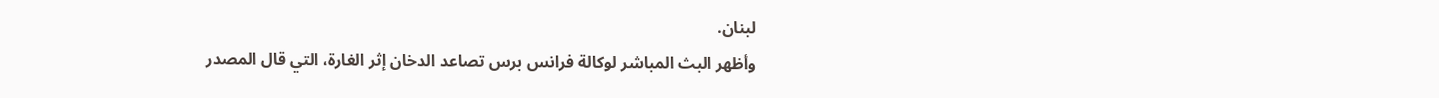لبنان.
وأظهر البث المباشر لوكالة فرانس برس تصاعد الدخان إثر الغارة، التي قال المصدر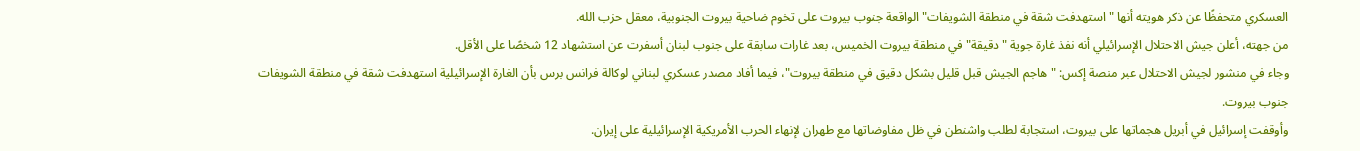العسكري متحفظًا عن ذكر هويته أنها "استهدفت شقة في منطقة الشويفات" الواقعة جنوب بيروت على تخوم ضاحية بيروت الجنوبية، معقل حزب الله.
من جهته، أعلن جيش الاحتلال الإسرائيلي أنه نفذ غارة جوية "دقيقة" في منطقة بيروت الخميس، بعد غارات سابقة على جنوب لبنان أسفرت عن استشهاد 12 شخصًا على الأقل.
وجاء في منشور لجيش الاحتلال عبر منصة إكس: "هاجم الجيش قبل قليل بشكل دقيق في منطقة بيروت"، فيما أفاد مصدر عسكري لبناني لوكالة فرانس برس بأن الغارة الإسرائيلية استهدفت شقة في منطقة الشويفات جنوب بيروت.
وأوقفت إسرائيل في أبريل هجماتها على بيروت، استجابة لطلب واشنطن في ظل مفاوضاتها مع طهران لإنهاء الحرب الأمريكية الإسرائيلية على إيران.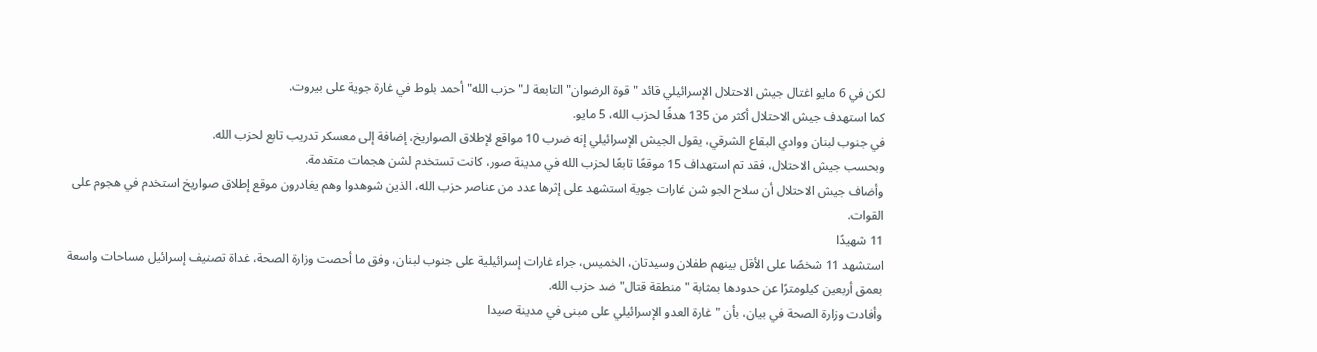لكن في 6 مايو اغتال جيش الاحتلال الإسرائيلي قائد "قوة الرضوان" التابعة لـ"حزب الله" أحمد بلوط في غارة جوية على بيروت.
كما استهدف جيش الاحتلال أكثر من 135 هدفًا لحزب الله، 5 مايو.
في جنوب لبنان ووادي البقاع الشرقي، يقول الجيش الإسرائيلي إنه ضرب 10 مواقع لإطلاق الصواريخ، إضافة إلى معسكر تدريب تابع لحزب الله.
وبحسب جيش الاحتلال، فقد تم استهداف 15 موقعًا تابعًا لحزب الله في مدينة صور، كانت تستخدم لشن هجمات متقدمة.
وأضاف جيش الاحتلال أن سلاح الجو شن غارات جوية استشهد على إثرها عدد من عناصر حزب الله، الذين شوهدوا وهم يغادرون موقع إطلاق صواريخ استخدم في هجوم على القوات.
11 شهيدًا
استشهد 11 شخصًا على الأقل بينهم طفلان وسيدتان، الخميس، جراء غارات إسرائيلية على جنوب لبنان، وفق ما أحصت وزارة الصحة، غداة تصنيف إسرائيل مساحات واسعة بعمق أربعين كيلومترًا عن حدودها بمثابة "منطقة قتال" ضد حزب الله.
وأفادت وزارة الصحة في بيان، بأن "غارة العدو الإسرائيلي على مبنى في مدينة صيدا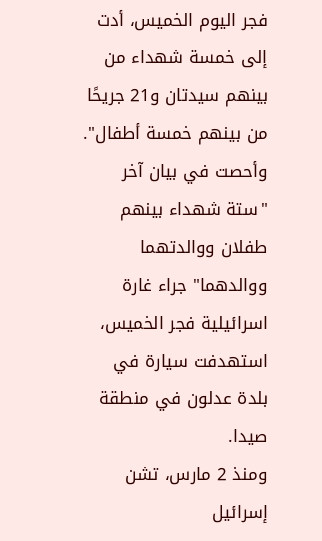فجر اليوم الخميس، أدت إلى خمسة شهداء من بينهم سيدتان و21 جريحًا من بينهم خمسة أطفال".
وأحصت في بيان آخر "ستة شهداء بينهم طفلان ووالدتهما ووالدهما" جراء غارة اسرائيلية فجر الخميس، استهدفت سيارة في بلدة عدلون في منطقة صيدا.
ومنذ 2 مارس، تشن إسرائيل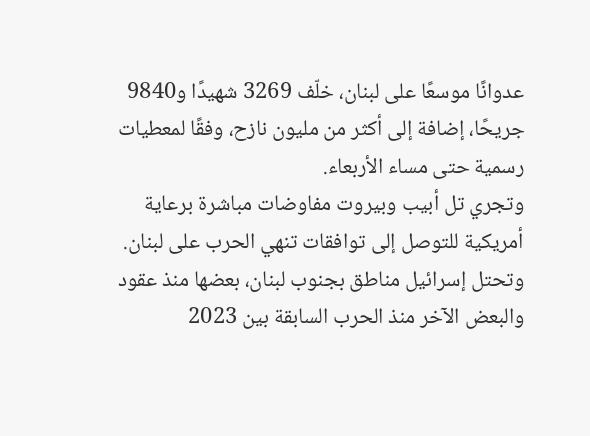عدوانًا موسعًا على لبنان، خلّف 3269 شهيدًا و9840 جريحًا، إضافة إلى أكثر من مليون نازح، وفقًا لمعطيات رسمية حتى مساء الأربعاء.
وتجري تل أبيب وبيروت مفاوضات مباشرة برعاية أمريكية للتوصل إلى توافقات تنهي الحرب على لبنان.
وتحتل إسرائيل مناطق بجنوب لبنان، بعضها منذ عقود والبعض الآخر منذ الحرب السابقة بين 2023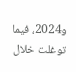و2024، فيما توغلت خلال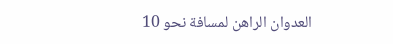العدوان الراهن لمسافة نحو 10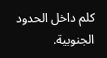كلم داخل الحدود الجنوبية.